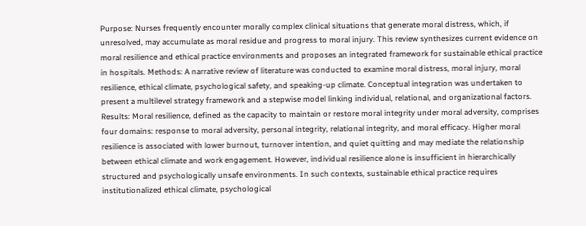Purpose: Nurses frequently encounter morally complex clinical situations that generate moral distress, which, if unresolved, may accumulate as moral residue and progress to moral injury. This review synthesizes current evidence on moral resilience and ethical practice environments and proposes an integrated framework for sustainable ethical practice in hospitals. Methods: A narrative review of literature was conducted to examine moral distress, moral injury, moral resilience, ethical climate, psychological safety, and speaking-up climate. Conceptual integration was undertaken to present a multilevel strategy framework and a stepwise model linking individual, relational, and organizational factors. Results: Moral resilience, defined as the capacity to maintain or restore moral integrity under moral adversity, comprises four domains: response to moral adversity, personal integrity, relational integrity, and moral efficacy. Higher moral resilience is associated with lower burnout, turnover intention, and quiet quitting and may mediate the relationship between ethical climate and work engagement. However, individual resilience alone is insufficient in hierarchically structured and psychologically unsafe environments. In such contexts, sustainable ethical practice requires institutionalized ethical climate, psychological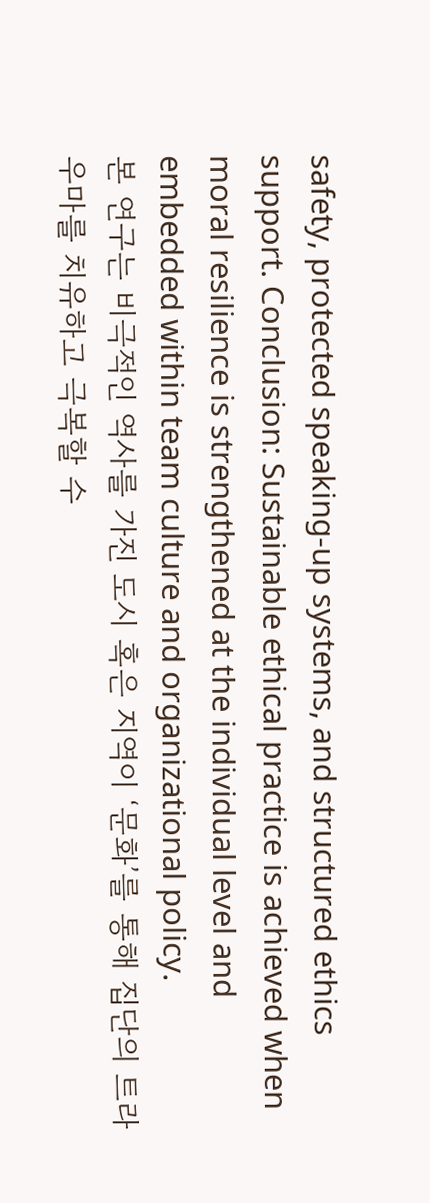safety, protected speaking-up systems, and structured ethics support. Conclusion: Sustainable ethical practice is achieved when moral resilience is strengthened at the individual level and embedded within team culture and organizational policy.
본 연구는 비극적인 역사를 가진 도시 혹은 지역이 ‘문화’를 통해 집단의 트라우마를 치유하고 극복할 수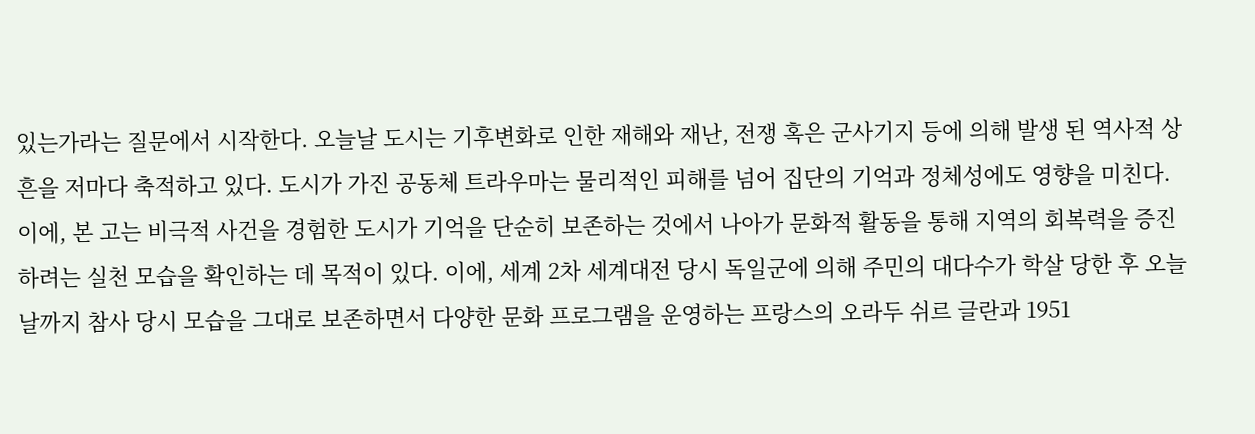있는가라는 질문에서 시작한다. 오늘날 도시는 기후변화로 인한 재해와 재난, 전쟁 혹은 군사기지 등에 의해 발생 된 역사적 상흔을 저마다 축적하고 있다. 도시가 가진 공동체 트라우마는 물리적인 피해를 넘어 집단의 기억과 정체성에도 영향을 미친다. 이에, 본 고는 비극적 사건을 경험한 도시가 기억을 단순히 보존하는 것에서 나아가 문화적 활동을 통해 지역의 회복력을 증진하려는 실천 모습을 확인하는 데 목적이 있다. 이에, 세계 2차 세계대전 당시 독일군에 의해 주민의 대다수가 학살 당한 후 오늘날까지 참사 당시 모습을 그대로 보존하면서 다양한 문화 프로그램을 운영하는 프랑스의 오라두 쉬르 글란과 1951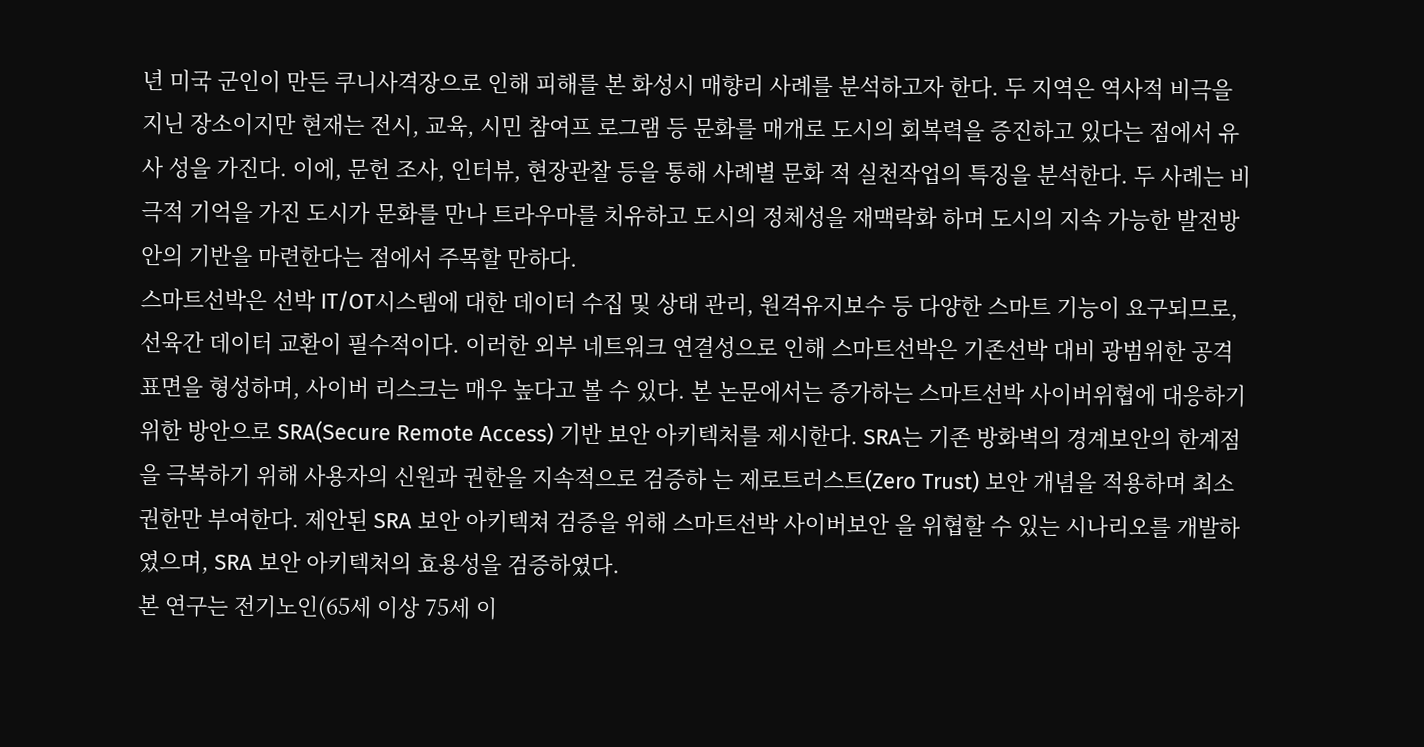년 미국 군인이 만든 쿠니사격장으로 인해 피해를 본 화성시 매향리 사례를 분석하고자 한다. 두 지역은 역사적 비극을 지닌 장소이지만 현재는 전시, 교육, 시민 참여프 로그램 등 문화를 매개로 도시의 회복력을 증진하고 있다는 점에서 유사 성을 가진다. 이에, 문헌 조사, 인터뷰, 현장관찰 등을 통해 사례별 문화 적 실천작업의 특징을 분석한다. 두 사례는 비극적 기억을 가진 도시가 문화를 만나 트라우마를 치유하고 도시의 정체성을 재맥락화 하며 도시의 지속 가능한 발전방안의 기반을 마련한다는 점에서 주목할 만하다.
스마트선박은 선박 IT/OT시스템에 대한 데이터 수집 및 상태 관리, 원격유지보수 등 다양한 스마트 기능이 요구되므로, 선육간 데이터 교환이 필수적이다. 이러한 외부 네트워크 연결성으로 인해 스마트선박은 기존선박 대비 광범위한 공격표면을 형성하며, 사이버 리스크는 매우 높다고 볼 수 있다. 본 논문에서는 증가하는 스마트선박 사이버위협에 대응하기 위한 방안으로 SRA(Secure Remote Access) 기반 보안 아키텍처를 제시한다. SRA는 기존 방화벽의 경계보안의 한계점을 극복하기 위해 사용자의 신원과 권한을 지속적으로 검증하 는 제로트러스트(Zero Trust) 보안 개념을 적용하며 최소 권한만 부여한다. 제안된 SRA 보안 아키텍쳐 검증을 위해 스마트선박 사이버보안 을 위협할 수 있는 시나리오를 개발하였으며, SRA 보안 아키텍처의 효용성을 검증하였다.
본 연구는 전기노인(65세 이상 75세 이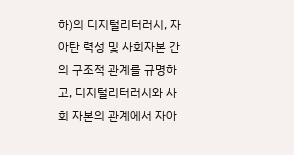하)의 디지털리터러시, 자아탄 력성 및 사회자본 간의 구조적 관계를 규명하고, 디지털리터러시와 사회 자본의 관계에서 자아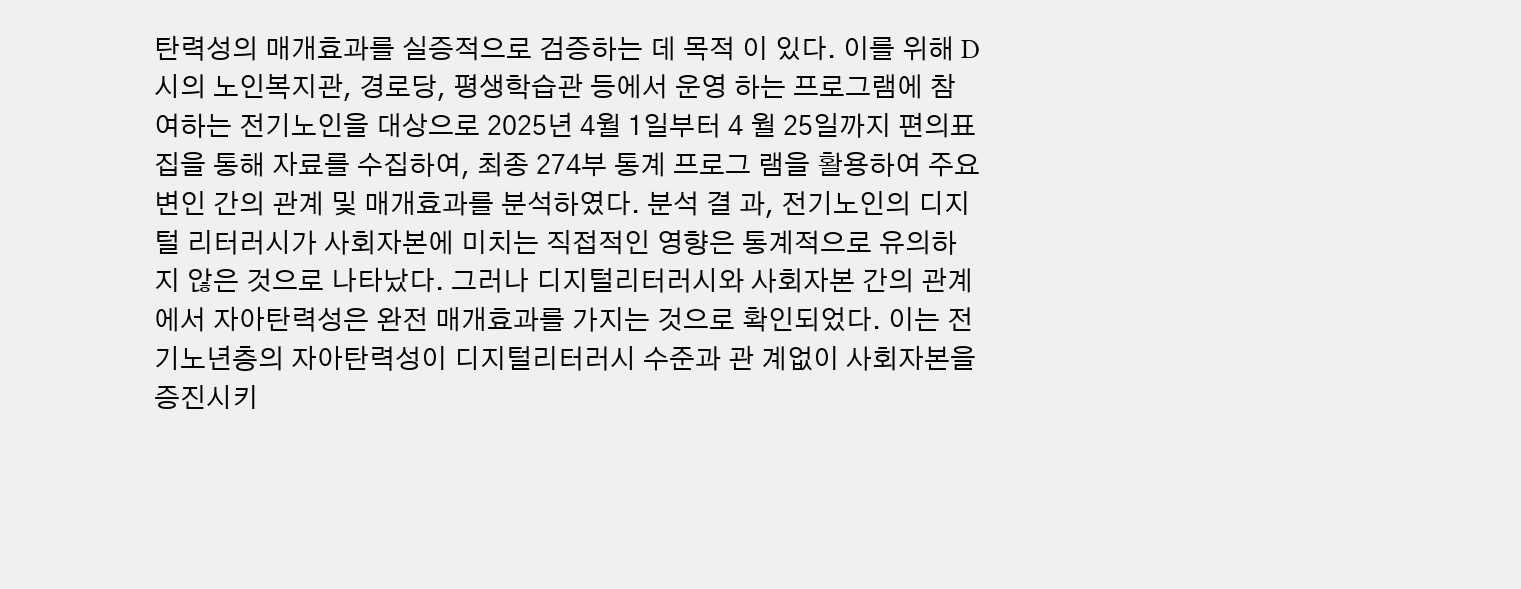탄력성의 매개효과를 실증적으로 검증하는 데 목적 이 있다. 이를 위해 D시의 노인복지관, 경로당, 평생학습관 등에서 운영 하는 프로그램에 참여하는 전기노인을 대상으로 2025년 4월 1일부터 4 월 25일까지 편의표집을 통해 자료를 수집하여, 최종 274부 통계 프로그 램을 활용하여 주요 변인 간의 관계 및 매개효과를 분석하였다. 분석 결 과, 전기노인의 디지털 리터러시가 사회자본에 미치는 직접적인 영향은 통계적으로 유의하지 않은 것으로 나타났다. 그러나 디지털리터러시와 사회자본 간의 관계에서 자아탄력성은 완전 매개효과를 가지는 것으로 확인되었다. 이는 전기노년층의 자아탄력성이 디지털리터러시 수준과 관 계없이 사회자본을 증진시키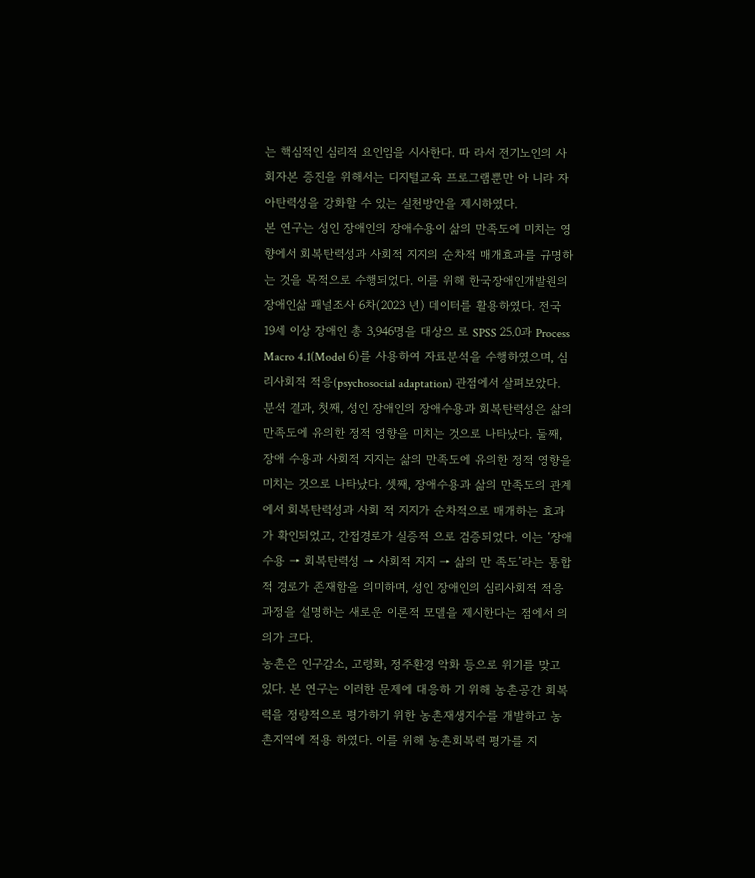는 핵심적인 심리적 요인임을 시사한다. 따 라서 전기노인의 사회자본 증진을 위해서는 디지털교육 프로그램뿐만 아 니라 자아탄력성을 강화할 수 있는 실천방안을 제시하였다.
본 연구는 성인 장애인의 장애수용이 삶의 만족도에 미치는 영향에서 회복탄력성과 사회적 지지의 순차적 매개효과를 규명하는 것을 목적으로 수행되었다. 이를 위해 한국장애인개발원의 장애인삶 패널조사 6차(2023 년) 데이터를 활용하였다. 전국 19세 이상 장애인 총 3,946명을 대상으 로 SPSS 25.0과 Process Macro 4.1(Model 6)를 사용하여 자료분석을 수행하였으며, 심리사회적 적응(psychosocial adaptation) 관점에서 살펴보았다. 분석 결과, 첫째, 성인 장애인의 장애수용과 회복탄력성은 삶의 만족도에 유의한 정적 영향을 미치는 것으로 나타났다. 둘째, 장애 수용과 사회적 지지는 삶의 만족도에 유의한 정적 영향을 미치는 것으로 나타났다. 셋째, 장애수용과 삶의 만족도의 관계에서 회복탄력성과 사회 적 지지가 순차적으로 매개하는 효과가 확인되었고, 간접경로가 실증적 으로 검증되었다. 이는 ‘장애수용 → 회복탄력성 → 사회적 지지 → 삶의 만 족도’라는 통합적 경로가 존재함을 의미하며, 성인 장애인의 심리사회적 적응 과정을 설명하는 새로운 이론적 모델을 제시한다는 점에서 의의가 크다.
농촌은 인구감소, 고령화, 정주환경 악화 등으로 위기를 맞고 있다. 본 연구는 이러한 문제에 대응하 기 위해 농촌공간 회복력을 정량적으로 평가하기 위한 농촌재생지수를 개발하고 농촌지역에 적용 하였다. 이를 위해 농촌회복력 평가를 지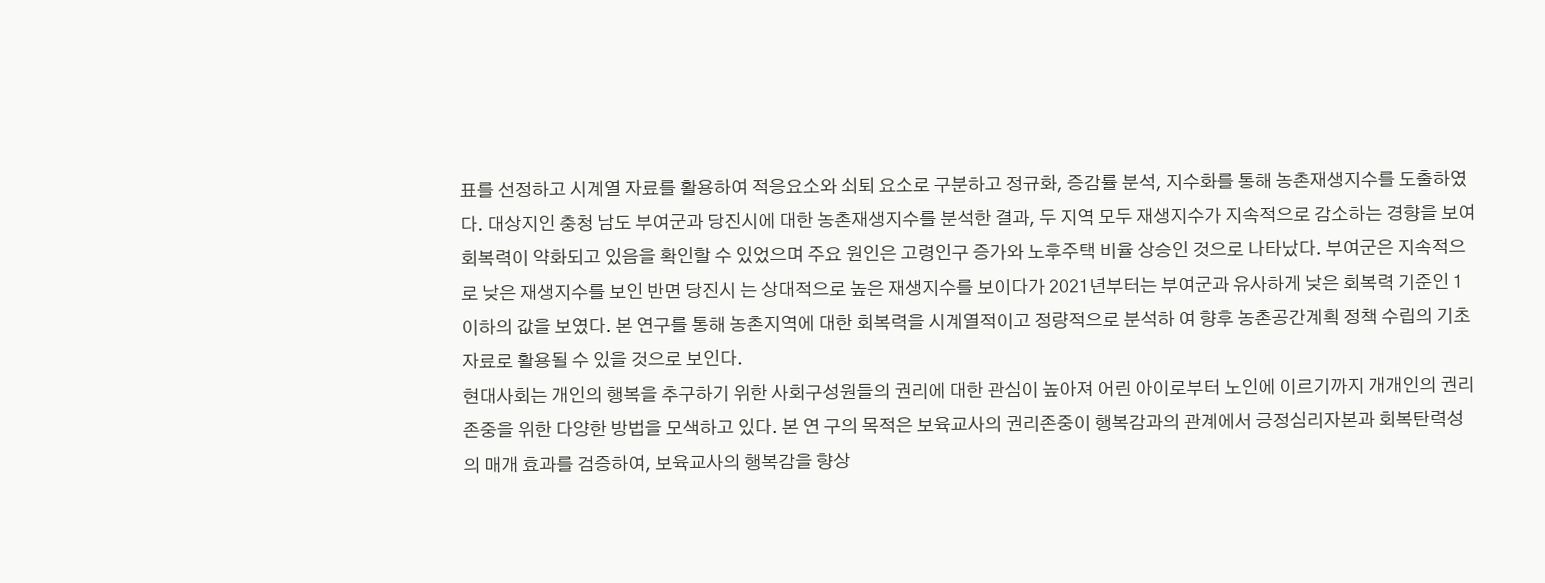표를 선정하고 시계열 자료를 활용하여 적응요소와 쇠퇴 요소로 구분하고 정규화, 증감률 분석, 지수화를 통해 농촌재생지수를 도출하였다. 대상지인 충청 남도 부여군과 당진시에 대한 농촌재생지수를 분석한 결과, 두 지역 모두 재생지수가 지속적으로 감소하는 경향을 보여 회복력이 약화되고 있음을 확인할 수 있었으며 주요 원인은 고령인구 증가와 노후주택 비율 상승인 것으로 나타났다. 부여군은 지속적으로 낮은 재생지수를 보인 반면 당진시 는 상대적으로 높은 재생지수를 보이다가 2021년부터는 부여군과 유사하게 낮은 회복력 기준인 1 이하의 값을 보였다. 본 연구를 통해 농촌지역에 대한 회복력을 시계열적이고 정량적으로 분석하 여 향후 농촌공간계획 정책 수립의 기초자료로 활용될 수 있을 것으로 보인다.
현대사회는 개인의 행복을 추구하기 위한 사회구성원들의 권리에 대한 관심이 높아져 어린 아이로부터 노인에 이르기까지 개개인의 권리존중을 위한 다양한 방법을 모색하고 있다. 본 연 구의 목적은 보육교사의 권리존중이 행복감과의 관계에서 긍정심리자본과 회복탄력성의 매개 효과를 검증하여, 보육교사의 행복감을 향상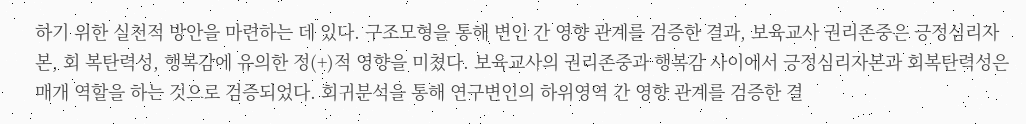하기 위한 실천적 방안을 마련하는 데 있다. 구조모형을 통해 변인 간 영향 관계를 검증한 결과, 보육교사 권리존중은 긍정심리자본, 회 복탄력성, 행복감에 유의한 정(+)적 영향을 미쳤다. 보육교사의 권리존중과 행복감 사이에서 긍정심리자본과 회복탄력성은 매개 역할을 하는 것으로 검증되었다. 회귀분석을 통해 연구변인의 하위영역 간 영향 관계를 검증한 결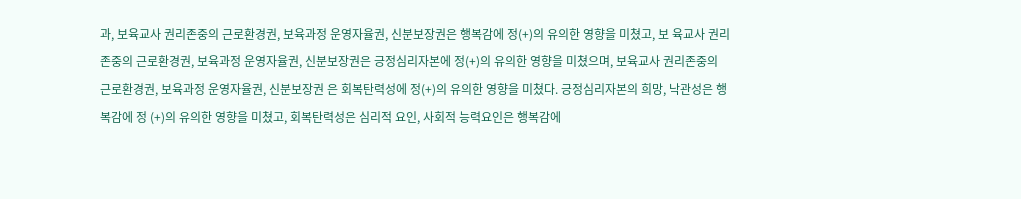과, 보육교사 권리존중의 근로환경권, 보육과정 운영자율권, 신분보장권은 행복감에 정(+)의 유의한 영향을 미쳤고, 보 육교사 권리존중의 근로환경권, 보육과정 운영자율권, 신분보장권은 긍정심리자본에 정(+)의 유의한 영향을 미쳤으며, 보육교사 권리존중의 근로환경권, 보육과정 운영자율권, 신분보장권 은 회복탄력성에 정(+)의 유의한 영향을 미쳤다. 긍정심리자본의 희망, 낙관성은 행복감에 정 (+)의 유의한 영향을 미쳤고, 회복탄력성은 심리적 요인, 사회적 능력요인은 행복감에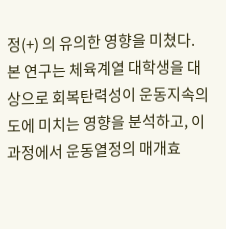정(+) 의 유의한 영향을 미쳤다.
본 연구는 체육계열 대학생을 대상으로 회복탄력성이 운동지속의도에 미치는 영향을 분석하고, 이 과정에서 운동열정의 매개효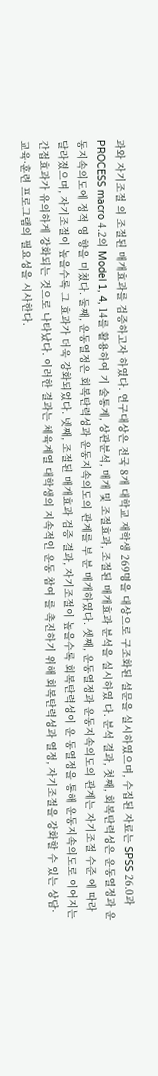과와 자기조절 의 조절된 매개효과를 검증하고자 하였다. 연구대상은 전국 8개 대학교 재학생 269명을 대상으로 구조화된 설문을 실시하였으며, 수집된 자료는 SPSS 26.0과 PROCESS macro 4.2의 Model 1, 4, 14를 활용하여 기 술통계, 상관분석, 매개 및 조절효과, 조절된 매개효과 분석을 실시하였 다. 분석 결과, 첫째, 회복탄력성은 운동열정과 운동지속의도에 정적 영 향을 미쳤다. 둘째, 운동열정은 회복탄력성과 운동지속의도의 관계를 부 분 매개하였다. 셋째, 운동열정과 운동지속의도의 관계는 자기조절 수준 에 따라 달라졌으며, 자기조절이 높을수록 그 효과가 더욱 강화되었다. 넷째, 조절된 매개효과 검증 결과, 자기조절이 높을수록 회복탄력성이 운 동열정을 통해 운동지속의도로 이어지는 간접효과가 유의하게 강화되는 것으로 나타났다. 이러한 결과는 체육계열 대학생의 지속적인 운동 참여 를 촉진하기 위해 회복탄력성과 열정, 자기조절을 강화할 수 있는 상담· 교육·훈련 프로그램의 필요성을 시사한다.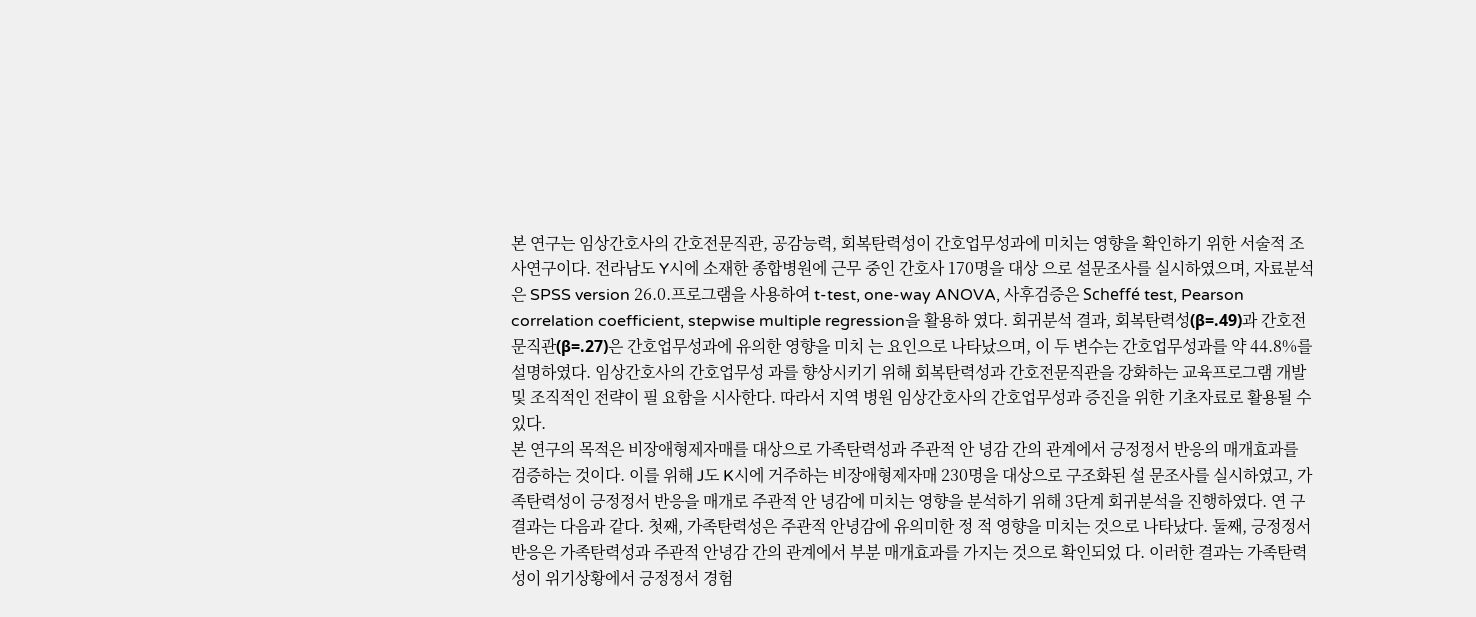본 연구는 임상간호사의 간호전문직관, 공감능력, 회복탄력성이 간호업무성과에 미치는 영향을 확인하기 위한 서술적 조사연구이다. 전라남도 Y시에 소재한 종합병원에 근무 중인 간호사 170명을 대상 으로 설문조사를 실시하였으며, 자료분석은 SPSS version 26.0.프로그램을 사용하여 t-test, one-way ANOVA, 사후검증은 Scheffé test, Pearson correlation coefficient, stepwise multiple regression을 활용하 였다. 회귀분석 결과, 회복탄력성(β=.49)과 간호전문직관(β=.27)은 간호업무성과에 유의한 영향을 미치 는 요인으로 나타났으며, 이 두 변수는 간호업무성과를 약 44.8%를 설명하였다. 임상간호사의 간호업무성 과를 향상시키기 위해 회복탄력성과 간호전문직관을 강화하는 교육프로그램 개발 및 조직적인 전략이 필 요함을 시사한다. 따라서 지역 병원 임상간호사의 간호업무성과 증진을 위한 기초자료로 활용될 수 있다.
본 연구의 목적은 비장애형제자매를 대상으로 가족탄력성과 주관적 안 녕감 간의 관계에서 긍정정서 반응의 매개효과를 검증하는 것이다. 이를 위해 J도 K시에 거주하는 비장애형제자매 230명을 대상으로 구조화된 설 문조사를 실시하였고, 가족탄력성이 긍정정서 반응을 매개로 주관적 안 녕감에 미치는 영향을 분석하기 위해 3단계 회귀분석을 진행하였다. 연 구결과는 다음과 같다. 첫째, 가족탄력성은 주관적 안녕감에 유의미한 정 적 영향을 미치는 것으로 나타났다. 둘째, 긍정정서 반응은 가족탄력성과 주관적 안녕감 간의 관계에서 부분 매개효과를 가지는 것으로 확인되었 다. 이러한 결과는 가족탄력성이 위기상황에서 긍정정서 경험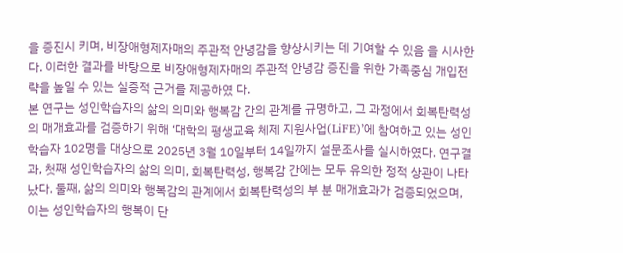을 증진시 키며, 비장애형제자매의 주관적 안녕감을 향상시키는 데 기여할 수 있음 을 시사한다. 이러한 결과를 바탕으로 비장애형제자매의 주관적 안녕감 증진을 위한 가족중심 개입전략을 높일 수 있는 실증적 근거를 제공하였 다.
본 연구는 성인학습자의 삶의 의미와 행복감 간의 관계를 규명하고, 그 과정에서 회복탄력성의 매개효과를 검증하기 위해 ‘대학의 평생교육 체제 지원사업(LiFE)’에 참여하고 있는 성인학습자 102명을 대상으로 2025년 3월 10일부터 14일까지 설문조사를 실시하였다. 연구결과, 첫째 성인학습자의 삶의 의미, 회복탄력성, 행복감 간에는 모두 유의한 정적 상관이 나타났다. 둘째, 삶의 의미와 행복감의 관계에서 회복탄력성의 부 분 매개효과가 검증되었으며, 이는 성인학습자의 행복이 단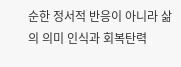순한 정서적 반응이 아니라 삶의 의미 인식과 회복탄력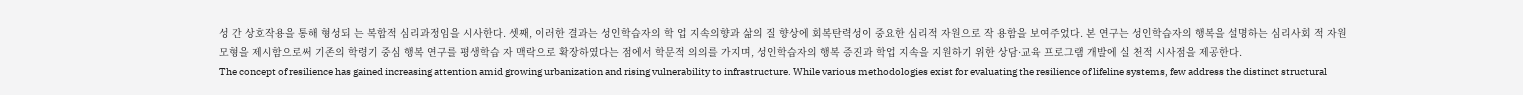성 간 상호작용을 통해 형성되 는 복합적 심리과정임을 시사한다. 셋째, 이러한 결과는 성인학습자의 학 업 지속의향과 삶의 질 향상에 회복탄력성이 중요한 심리적 자원으로 작 용함을 보여주었다. 본 연구는 성인학습자의 행복을 설명하는 심리사회 적 자원 모형을 제시함으로써 기존의 학령기 중심 행복 연구를 평생학습 자 맥락으로 확장하였다는 점에서 학문적 의의를 가지며, 성인학습자의 행복 증진과 학업 지속을 지원하기 위한 상담·교육 프로그램 개발에 실 천적 시사점을 제공한다.
The concept of resilience has gained increasing attention amid growing urbanization and rising vulnerability to infrastructure. While various methodologies exist for evaluating the resilience of lifeline systems, few address the distinct structural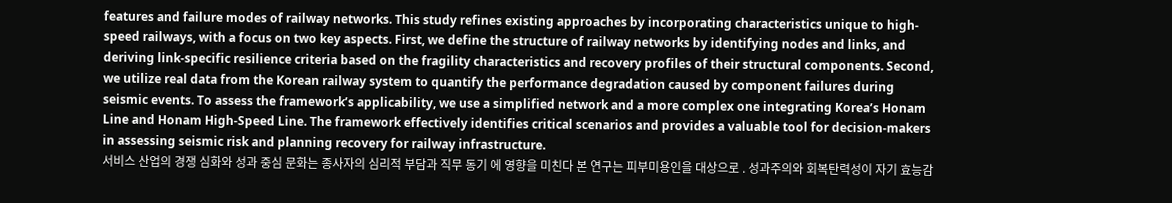features and failure modes of railway networks. This study refines existing approaches by incorporating characteristics unique to high-speed railways, with a focus on two key aspects. First, we define the structure of railway networks by identifying nodes and links, and deriving link-specific resilience criteria based on the fragility characteristics and recovery profiles of their structural components. Second, we utilize real data from the Korean railway system to quantify the performance degradation caused by component failures during seismic events. To assess the framework’s applicability, we use a simplified network and a more complex one integrating Korea’s Honam Line and Honam High-Speed Line. The framework effectively identifies critical scenarios and provides a valuable tool for decision-makers in assessing seismic risk and planning recovery for railway infrastructure.
서비스 산업의 경쟁 심화와 성과 중심 문화는 종사자의 심리적 부담과 직무 동기 에 영향을 미친다 본 연구는 피부미용인을 대상으로 . 성과주의와 회복탄력성이 자기 효능감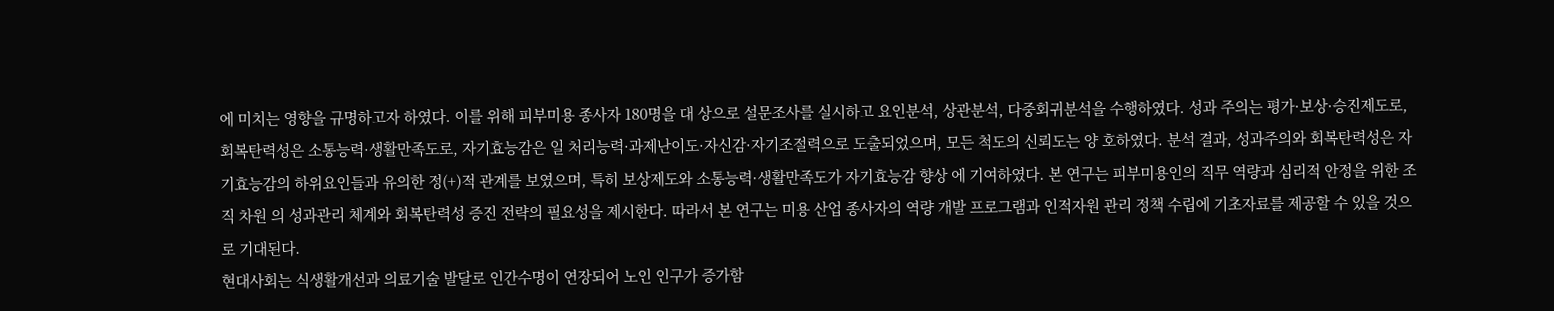에 미치는 영향을 규명하고자 하였다. 이를 위해 피부미용 종사자 180명을 대 상으로 설문조사를 실시하고 요인분석, 상관분석, 다중회귀분석을 수행하였다. 성과 주의는 평가·보상·승진제도로, 회복탄력성은 소통능력·생활만족도로, 자기효능감은 일 처리능력·과제난이도·자신감·자기조절력으로 도출되었으며, 모든 척도의 신뢰도는 양 호하였다. 분석 결과, 성과주의와 회복탄력성은 자기효능감의 하위요인들과 유의한 정(+)적 관계를 보였으며, 특히 보상제도와 소통능력·생활만족도가 자기효능감 향상 에 기여하였다. 본 연구는 피부미용인의 직무 역량과 심리적 안정을 위한 조직 차원 의 성과관리 체계와 회복탄력성 증진 전략의 필요성을 제시한다. 따라서 본 연구는 미용 산업 종사자의 역량 개발 프로그램과 인적자원 관리 정책 수립에 기초자료를 제공할 수 있을 것으로 기대된다.
현대사회는 식생활개선과 의료기술 발달로 인간수명이 연장되어 노인 인구가 증가함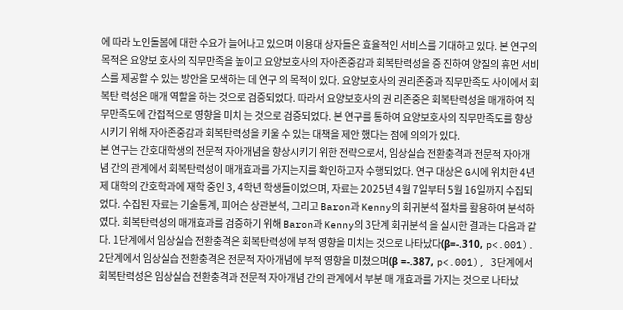에 따라 노인돌봄에 대한 수요가 늘어나고 있으며 이용대 상자들은 효율적인 서비스를 기대하고 있다. 본 연구의 목적은 요양보 호사의 직무만족을 높이고 요양보호사의 자아존중감과 회복탄력성을 증 진하여 양질의 휴먼 서비스를 제공할 수 있는 방안을 모색하는 데 연구 의 목적이 있다. 요양보호사의 권리존중과 직무만족도 사이에서 회복탄 력성은 매개 역할을 하는 것으로 검증되었다. 따라서 요양보호사의 권 리존중은 회복탄력성을 매개하여 직무만족도에 간접적으로 영향을 미치 는 것으로 검증되었다. 본 연구를 통하여 요양보호사의 직무만족도를 향상시키기 위해 자아존중감과 회복탄력성을 키울 수 있는 대책을 제안 했다는 점에 의의가 있다.
본 연구는 간호대학생의 전문적 자아개념을 향상시키기 위한 전략으로서, 임상실습 전환충격과 전문적 자아개념 간의 관계에서 회복탄력성이 매개효과를 가지는지를 확인하고자 수행되었다. 연구 대상은 G시에 위치한 4년제 대학의 간호학과에 재학 중인 3, 4학년 학생들이었으며, 자료는 2025년 4월 7일부터 5월 16일까지 수집되었다. 수집된 자료는 기술통계, 피어슨 상관분석, 그리고 Baron과 Kenny의 회귀분석 절차를 활용하여 분석하였다. 회복탄력성의 매개효과를 검증하기 위해 Baron과 Kenny의 3단계 회귀분석 을 실시한 결과는 다음과 같다. 1단계에서 임상실습 전환충격은 회복탄력성에 부적 영향을 미치는 것으로 나타났다(β=-.310, p<.001). 2단계에서 임상실습 전환충격은 전문적 자아개념에 부적 영향을 미쳤으며(β =-.387, p<.001), 3단계에서 회복탄력성은 임상실습 전환충격과 전문적 자아개념 간의 관계에서 부분 매 개효과를 가지는 것으로 나타났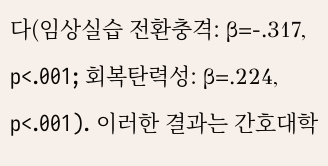다(임상실습 전환충격: β=-.317, p<.001; 회복탄력성: β=.224, p<.001). 이러한 결과는 간호대학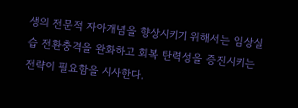생의 전문적 자아개념을 향상시키기 위해서는 임상실습 전환충격을 완화하고 회복 탄력성을 증진시키는 전략이 필요함을 시사한다.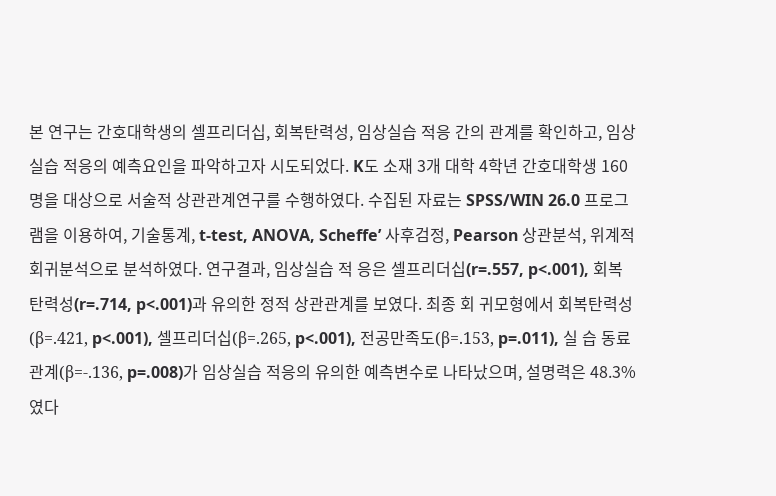본 연구는 간호대학생의 셀프리더십, 회복탄력성, 임상실습 적응 간의 관계를 확인하고, 임상실습 적응의 예측요인을 파악하고자 시도되었다. K도 소재 3개 대학 4학년 간호대학생 160명을 대상으로 서술적 상관관계연구를 수행하였다. 수집된 자료는 SPSS/WIN 26.0 프로그램을 이용하여, 기술통계, t-test, ANOVA, Scheffe’ 사후검정, Pearson 상관분석, 위계적 회귀분석으로 분석하였다. 연구결과, 임상실습 적 응은 셀프리더십(r=.557, p<.001), 회복탄력성(r=.714, p<.001)과 유의한 정적 상관관계를 보였다. 최종 회 귀모형에서 회복탄력성(β=.421, p<.001), 셀프리더십(β=.265, p<.001), 전공만족도(β=.153, p=.011), 실 습 동료 관계(β=-.136, p=.008)가 임상실습 적응의 유의한 예측변수로 나타났으며, 설명력은 48.3%였다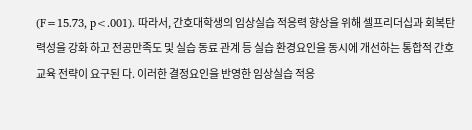(F=15.73, p<.001). 따라서, 간호대학생의 임상실습 적응력 향상을 위해 셀프리더십과 회복탄력성을 강화 하고 전공만족도 및 실습 동료 관계 등 실습 환경요인을 동시에 개선하는 통합적 간호교육 전략이 요구된 다. 이러한 결정요인을 반영한 임상실습 적응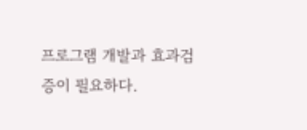프로그램 개발과 효과검증이 필요하다.